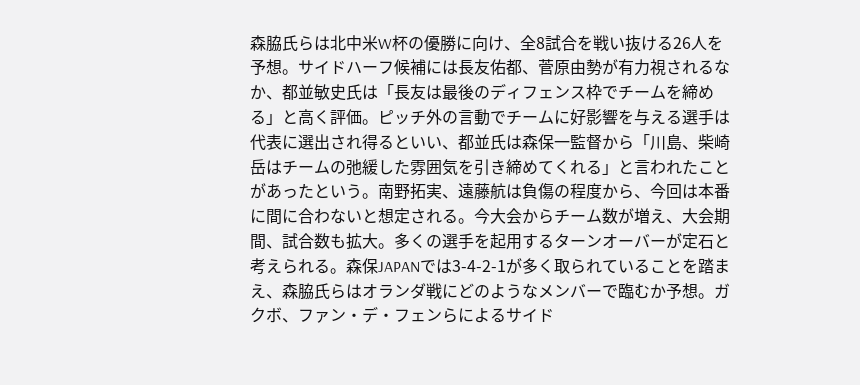森脇氏らは北中米W杯の優勝に向け、全8試合を戦い抜ける26人を予想。サイドハーフ候補には長友佑都、菅原由勢が有力視されるなか、都並敏史氏は「長友は最後のディフェンス枠でチームを締める」と高く評価。ピッチ外の言動でチームに好影響を与える選手は代表に選出され得るといい、都並氏は森保一監督から「川島、柴崎岳はチームの弛緩した雰囲気を引き締めてくれる」と言われたことがあったという。南野拓実、遠藤航は負傷の程度から、今回は本番に間に合わないと想定される。今大会からチーム数が増え、大会期間、試合数も拡大。多くの選手を起用するターンオーバーが定石と考えられる。森保JAPANでは3-4-2-1が多く取られていることを踏まえ、森脇氏らはオランダ戦にどのようなメンバーで臨むか予想。ガクボ、ファン・デ・フェンらによるサイド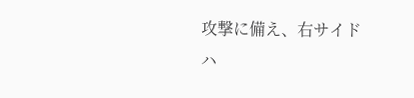攻撃に備え、右サイドハ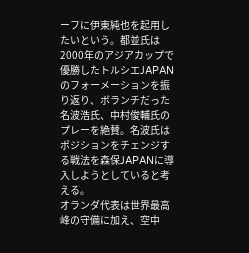ーフに伊東純也を起用したいという。都並氏は2000年のアジアカップで優勝したトルシエJAPANのフォーメーションを振り返り、ボランチだった名波浩氏、中村俊輔氏のプレーを絶賛。名波氏はポジションをチェンジする戦法を森保JAPANに導入しようとしていると考える。
オランダ代表は世界最高峰の守備に加え、空中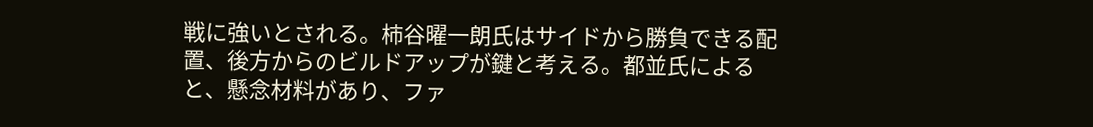戦に強いとされる。柿谷曜一朗氏はサイドから勝負できる配置、後方からのビルドアップが鍵と考える。都並氏によると、懸念材料があり、ファ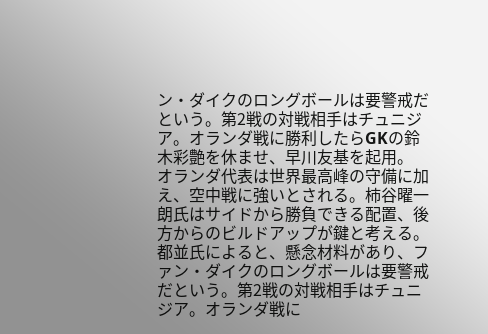ン・ダイクのロングボールは要警戒だという。第2戦の対戦相手はチュニジア。オランダ戦に勝利したらGKの鈴木彩艶を休ませ、早川友基を起用。
オランダ代表は世界最高峰の守備に加え、空中戦に強いとされる。柿谷曜一朗氏はサイドから勝負できる配置、後方からのビルドアップが鍵と考える。都並氏によると、懸念材料があり、ファン・ダイクのロングボールは要警戒だという。第2戦の対戦相手はチュニジア。オランダ戦に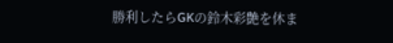勝利したらGKの鈴木彩艶を休ま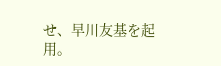せ、早川友基を起用。